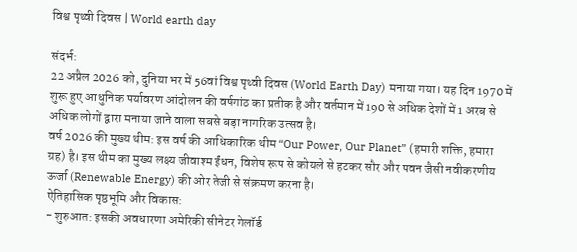विश्व पृथ्वी दिवस | World earth day

संदर्भ:
22 अप्रैल 2026 को, दुनिया भर में 56वां विश्व पृथ्वी दिवस (World Earth Day) मनाया गया। यह दिन 1970 में शुरू हुए आधुनिक पर्यावरण आंदोलन की वर्षगांठ का प्रतीक है और वर्तमान में 190 से अधिक देशों में 1 अरब से अधिक लोगों द्वारा मनाया जाने वाला सबसे बड़ा नागरिक उत्सव है।
वर्ष 2026 की मुख्य थीम: इस वर्ष की आधिकारिक थीम “Our Power, Our Planet” (हमारी शक्ति, हमारा ग्रह) है। इस थीम का मुख्य लक्ष्य जीवाश्म ईंधन, विशेष रूप से कोयले से हटकर सौर और पवन जैसी नवीकरणीय ऊर्जा (Renewable Energy) की ओर तेजी से संक्रमण करना है।
ऐतिहासिक पृष्ठभूमि और विकास:
- शुरुआत: इसकी अवधारणा अमेरिकी सीनेटर गेलॉर्ड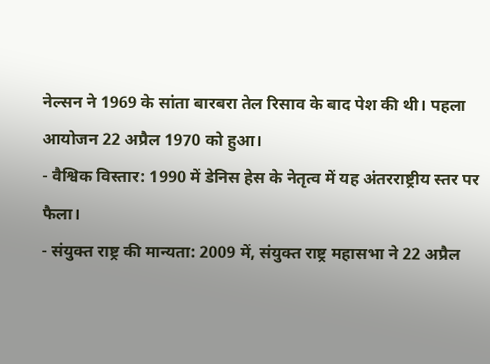नेल्सन ने 1969 के सांता बारबरा तेल रिसाव के बाद पेश की थी। पहला आयोजन 22 अप्रैल 1970 को हुआ।
- वैश्विक विस्तार: 1990 में डेनिस हेस के नेतृत्व में यह अंतरराष्ट्रीय स्तर पर फैला।
- संयुक्त राष्ट्र की मान्यता: 2009 में, संयुक्त राष्ट्र महासभा ने 22 अप्रैल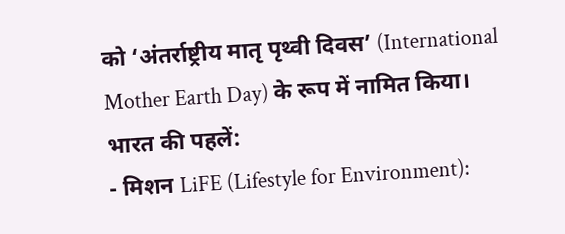को ‘अंतर्राष्ट्रीय मातृ पृथ्वी दिवस’ (International Mother Earth Day) के रूप में नामित किया।
भारत की पहलें:
- मिशन LiFE (Lifestyle for Environment):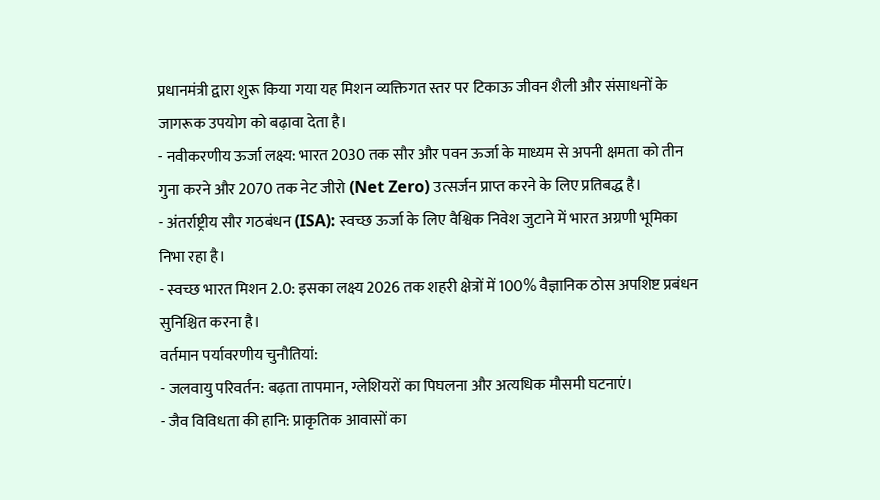प्रधानमंत्री द्वारा शुरू किया गया यह मिशन व्यक्तिगत स्तर पर टिकाऊ जीवन शैली और संसाधनों के जागरूक उपयोग को बढ़ावा देता है।
- नवीकरणीय ऊर्जा लक्ष्य: भारत 2030 तक सौर और पवन ऊर्जा के माध्यम से अपनी क्षमता को तीन गुना करने और 2070 तक नेट जीरो (Net Zero) उत्सर्जन प्राप्त करने के लिए प्रतिबद्ध है।
- अंतर्राष्ट्रीय सौर गठबंधन (ISA): स्वच्छ ऊर्जा के लिए वैश्विक निवेश जुटाने में भारत अग्रणी भूमिका निभा रहा है।
- स्वच्छ भारत मिशन 2.0: इसका लक्ष्य 2026 तक शहरी क्षेत्रों में 100% वैज्ञानिक ठोस अपशिष्ट प्रबंधन सुनिश्चित करना है।
वर्तमान पर्यावरणीय चुनौतियां:
- जलवायु परिवर्तन: बढ़ता तापमान, ग्लेशियरों का पिघलना और अत्यधिक मौसमी घटनाएं।
- जैव विविधता की हानि: प्राकृतिक आवासों का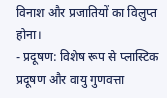विनाश और प्रजातियों का विलुप्त होना।
- प्रदूषण: विशेष रूप से प्लास्टिक प्रदूषण और वायु गुणवत्ता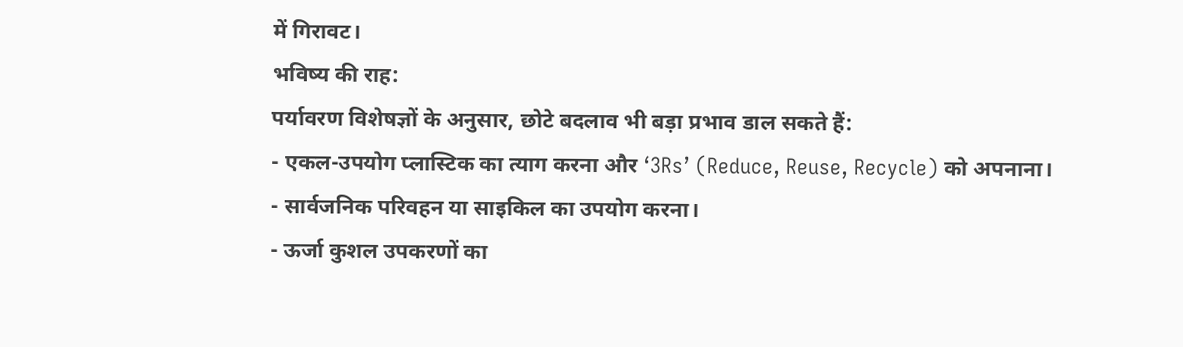में गिरावट।
भविष्य की राह:
पर्यावरण विशेषज्ञों के अनुसार, छोटे बदलाव भी बड़ा प्रभाव डाल सकते हैं:
- एकल-उपयोग प्लास्टिक का त्याग करना और ‘3Rs’ (Reduce, Reuse, Recycle) को अपनाना।
- सार्वजनिक परिवहन या साइकिल का उपयोग करना।
- ऊर्जा कुशल उपकरणों का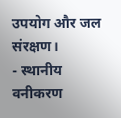उपयोग और जल संरक्षण।
- स्थानीय वनीकरण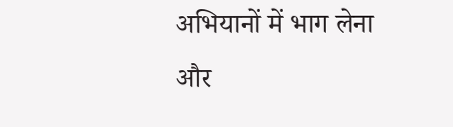अभियानों में भाग लेना और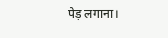पेड़ लगाना।